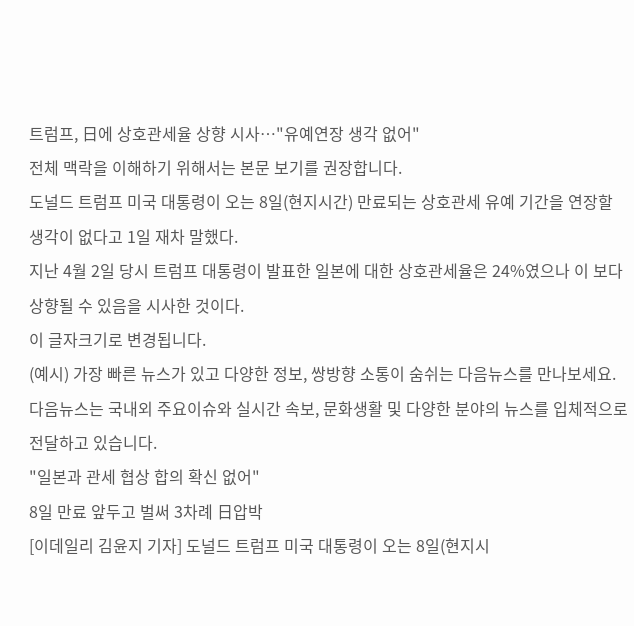트럼프, 日에 상호관세율 상향 시사…"유예연장 생각 없어"
전체 맥락을 이해하기 위해서는 본문 보기를 권장합니다.
도널드 트럼프 미국 대통령이 오는 8일(현지시간) 만료되는 상호관세 유예 기간을 연장할 생각이 없다고 1일 재차 말했다.
지난 4월 2일 당시 트럼프 대통령이 발표한 일본에 대한 상호관세율은 24%였으나 이 보다 상향될 수 있음을 시사한 것이다.
이 글자크기로 변경됩니다.
(예시) 가장 빠른 뉴스가 있고 다양한 정보, 쌍방향 소통이 숨쉬는 다음뉴스를 만나보세요. 다음뉴스는 국내외 주요이슈와 실시간 속보, 문화생활 및 다양한 분야의 뉴스를 입체적으로 전달하고 있습니다.
"일본과 관세 협상 합의 확신 없어"
8일 만료 앞두고 벌써 3차례 日압박
[이데일리 김윤지 기자] 도널드 트럼프 미국 대통령이 오는 8일(현지시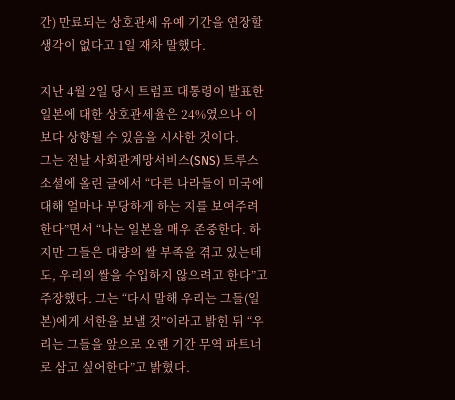간) 만료되는 상호관세 유예 기간을 연장할 생각이 없다고 1일 재차 말했다.

지난 4월 2일 당시 트럼프 대통령이 발표한 일본에 대한 상호관세율은 24%였으나 이 보다 상향될 수 있음을 시사한 것이다.
그는 전날 사회관계망서비스(SNS) 트루스소셜에 올린 글에서 “다른 나라들이 미국에 대해 얼마나 부당하게 하는 지를 보여주려 한다”면서 “나는 일본을 매우 존중한다. 하지만 그들은 대량의 쌀 부족을 겪고 있는데도, 우리의 쌀을 수입하지 않으려고 한다”고 주장했다. 그는 “다시 말해 우리는 그들(일본)에게 서한을 보낼 것”이라고 밝힌 뒤 “우리는 그들을 앞으로 오랜 기간 무역 파트너로 삼고 싶어한다”고 밝혔다.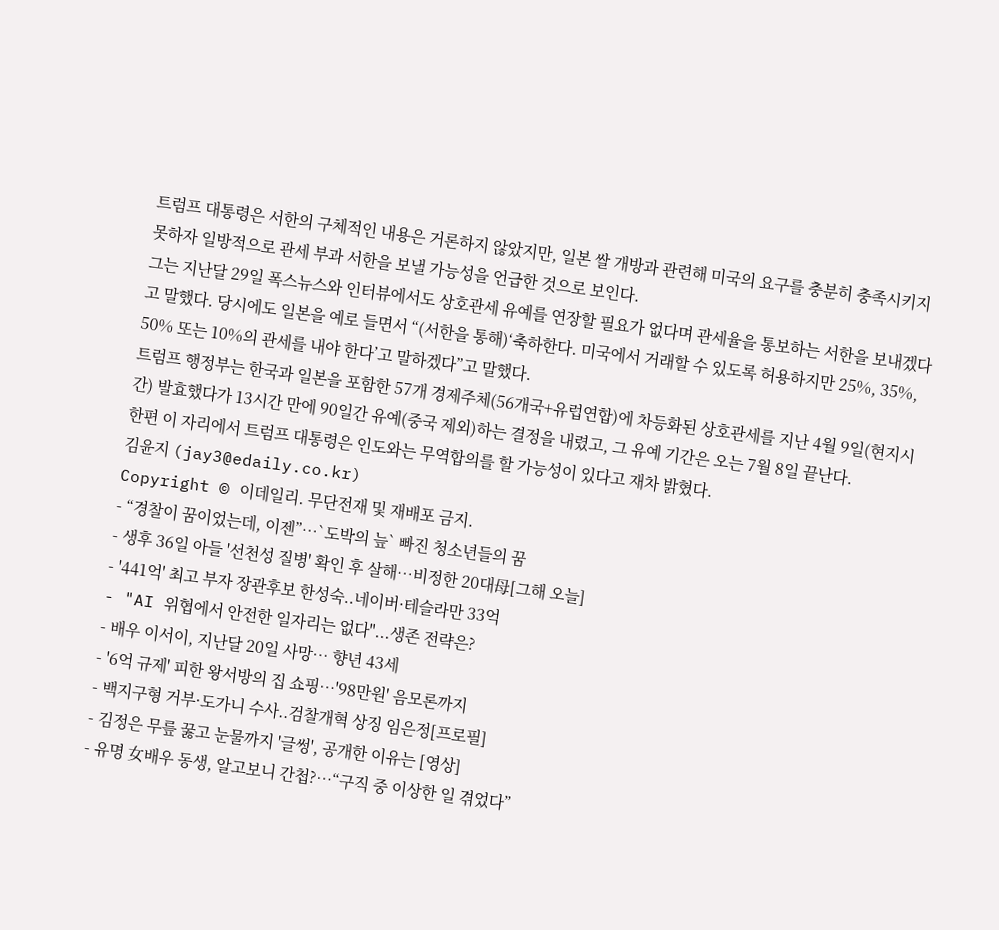트럼프 대통령은 서한의 구체적인 내용은 거론하지 않았지만, 일본 쌀 개방과 관련해 미국의 요구를 충분히 충족시키지 못하자 일방적으로 관세 부과 서한을 보낼 가능성을 언급한 것으로 보인다.
그는 지난달 29일 폭스뉴스와 인터뷰에서도 상호관세 유예를 연장할 필요가 없다며 관세율을 통보하는 서한을 보내겠다고 말했다. 당시에도 일본을 예로 들면서 “(서한을 통해)‘축하한다. 미국에서 거래할 수 있도록 허용하지만 25%, 35%, 50% 또는 10%의 관세를 내야 한다’고 말하겠다”고 말했다.
트럼프 행정부는 한국과 일본을 포함한 57개 경제주체(56개국+유럽연합)에 차등화된 상호관세를 지난 4월 9일(현지시간) 발효했다가 13시간 만에 90일간 유예(중국 제외)하는 결정을 내렸고, 그 유예 기간은 오는 7월 8일 끝난다.
한편 이 자리에서 트럼프 대통령은 인도와는 무역합의를 할 가능성이 있다고 재차 밝혔다.
김윤지 (jay3@edaily.co.kr)
Copyright © 이데일리. 무단전재 및 재배포 금지.
- “경찰이 꿈이었는데, 이젠”…`도박의 늪` 빠진 청소년들의 꿈
- 생후 36일 아들 '선천성 질병' 확인 후 살해…비정한 20대母[그해 오늘]
- '441억' 최고 부자 장관후보 한성숙..네이버·테슬라만 33억
- "AI 위협에서 안전한 일자리는 없다"...생존 전략은?
- 배우 이서이, 지난달 20일 사망… 향년 43세
- '6억 규제' 피한 왕서방의 집 쇼핑…'98만원' 음모론까지
- 백지구형 거부·도가니 수사..검찰개혁 상징 임은정[프로필]
- 김정은 무릎 꿇고 눈물까지 '글썽', 공개한 이유는 [영상]
- 유명 女배우 동생, 알고보니 간첩?…“구직 중 이상한 일 겪었다”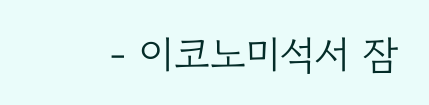- 이코노미석서 잠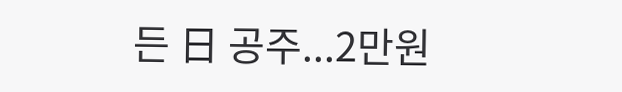든 日 공주...2만원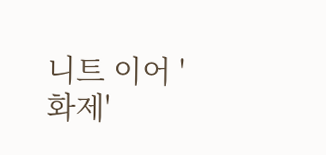니트 이어 '화제'